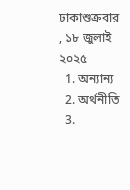ঢাকাশুক্রবার , ১৮ জুলাই ২০২৫
  1. অন্যান্য
  2. অর্থনীতি
  3.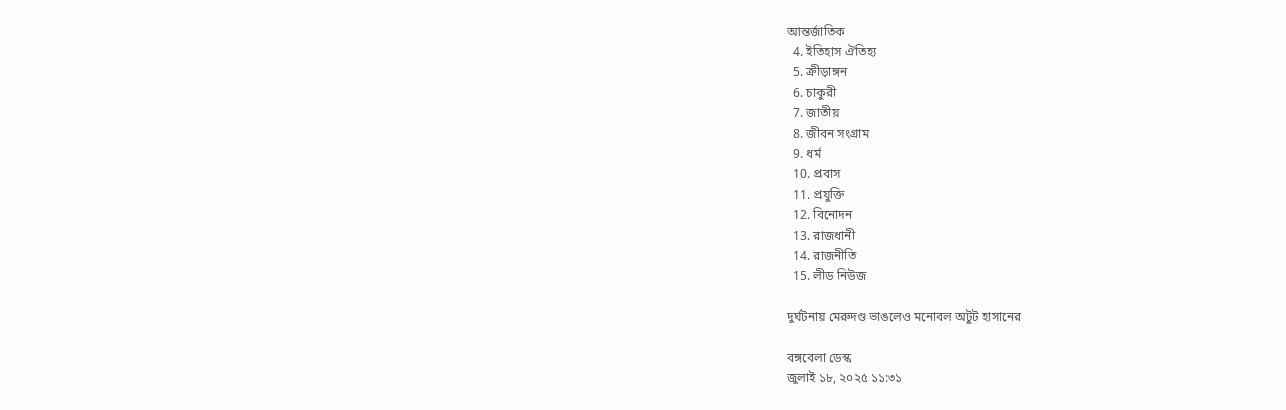আন্তর্জাতিক
  4. ইতিহাস ঐতিহ্য
  5. ক্রীড়াঙ্গন
  6. চাকুরী
  7. জাতীয়
  8. জীবন সংগ্রাম
  9. ধর্ম
  10. প্রবাস
  11. প্রযুক্তি
  12. বিনোদন
  13. রাজধানী
  14. রাজনীতি
  15. লীড নিউজ

দুর্ঘটনায় মেরুদণ্ড ভাঙলেও মনোবল অটুট হাসানের

বঙ্গবেলা ডেস্ক
জুলাই ১৮, ২০২৫ ১১:৩১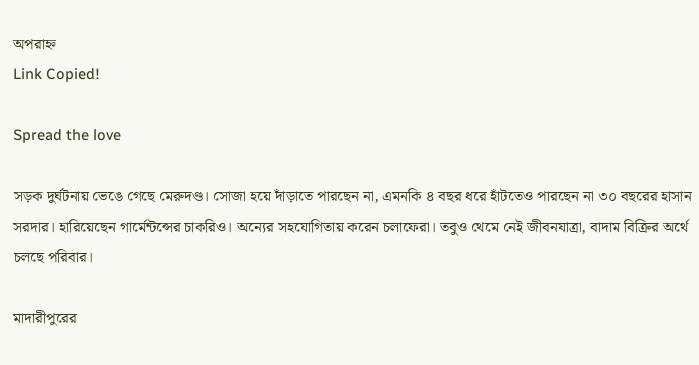অপরাহ্ন
Link Copied!

Spread the love

সড়ক দুর্ঘটনায় ভেঙে গেছে মেরুদণ্ড। সোজা হয়ে দাঁড়াতে পারছেন না, এমনকি ৪ বছর ধরে হাঁটতেও পারছেন না ৩০ বছরের হাসান সরদার। হারিয়েছেন গার্মেন্টন্সের চাকরিও। অন্যের সহযোগিতায় করেন চলাফেরা। তবুও থেমে নেই জীবনযাত্রা, বাদাম বিক্রির অর্থে চলছে পরিবার।

মাদারীপুরের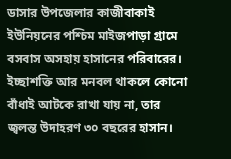ডাসার উপজেলার কাজীবাকাই ইউনিয়নের পশ্চিম মাইজপাড়া গ্রামে বসবাস অসহায় হাসানের পরিবারের। ইচ্ছাশক্তি আর মনবল থাকলে কোনো বাঁধাই আটকে রাখা যায় না, তার জ্বলন্ত উদাহরণ ৩০ বছরের হাসান।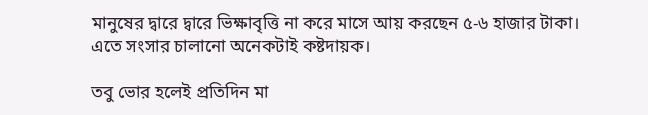মানুষের দ্বারে দ্বারে ভিক্ষাবৃত্তি না করে মাসে আয় করছেন ৫-৬ হাজার টাকা। এতে সংসার চালানো অনেকটাই কষ্টদায়ক।

তবু ভোর হলেই প্রতিদিন মা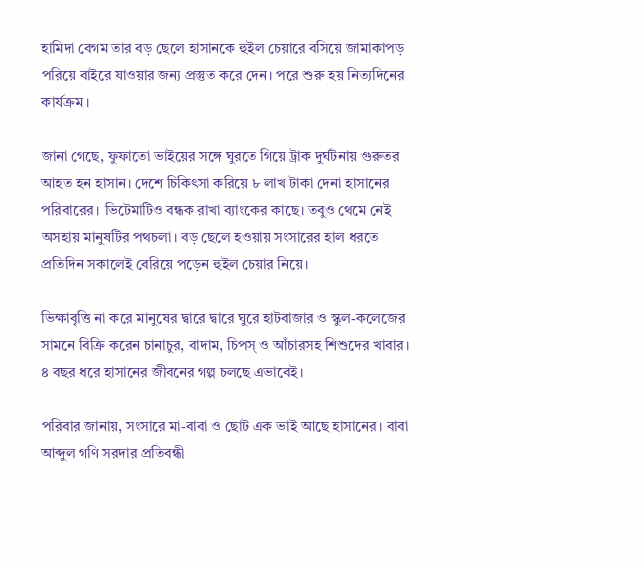হামিদা বেগম তার বড় ছেলে হাসানকে হুইল চেয়ারে বসিয়ে জামাকাপড় পরিয়ে বাইরে যাওয়ার জন্য প্রস্তুত করে দেন। পরে শুরু হয় নিত্যদিনের কার্যক্রম।

জানা গেছে, ফুফাতো ভাইয়ের সঙ্গে ঘুরতে গিয়ে ট্রাক দুর্ঘটনায় গুরুতর আহত হন হাসান। দেশে চিকিৎসা করিয়ে ৮ লাখ টাকা দেনা হাসানের পরিবারের। ভিটেমাটিও বন্ধক রাখা ব্যাংকের কাছে। তবুও থেমে নেই অসহায় মানুষটির পথচলা। বড় ছেলে হওয়ায় সংসারের হাল ধরতে প্রতিদিন সকালেই বেরিয়ে পড়েন হুইল চেয়ার নিয়ে।

ভিক্ষাবৃত্তি না করে মানুষের দ্বারে দ্বারে ঘুরে হাটবাজার ও স্কুল-কলেজের সামনে বিক্রি করেন চানাচুর, বাদাম, চিপস্ ও আঁচারসহ শিশুদের খাবার। ৪ বছর ধরে হাসানের জীবনের গল্প চলছে এভাবেই।

পরিবার জানায়, সংসারে মা-বাবা ও ছোট এক ভাই আছে হাসানের। বাবা আব্দুল গণি সরদার প্রতিবন্ধী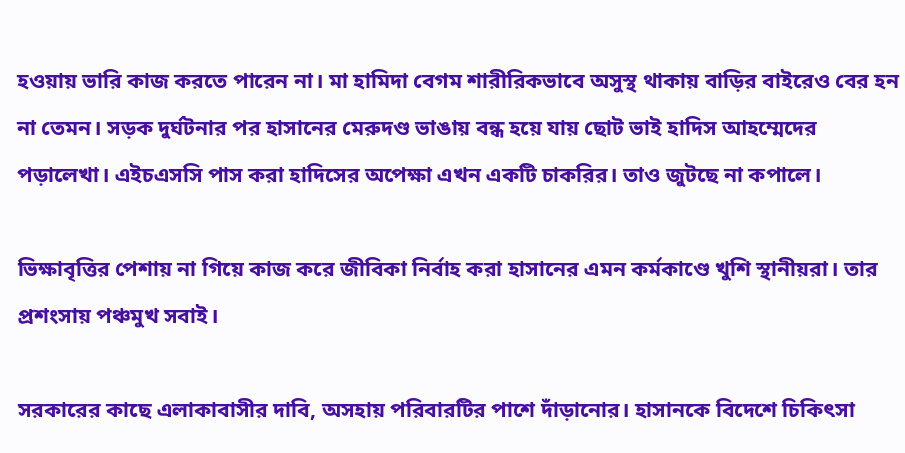হওয়ায় ভারি কাজ করতে পারেন না। মা হামিদা বেগম শারীরিকভাবে অসুস্থ থাকায় বাড়ির বাইরেও বের হন না তেমন। সড়ক দুর্ঘটনার পর হাসানের মেরুদণ্ড ভাঙায় বন্ধ হয়ে যায় ছোট ভাই হাদিস আহম্মেদের পড়ালেখা। এইচএসসি পাস করা হাদিসের অপেক্ষা এখন একটি চাকরির। তাও জুটছে না কপালে।

ভিক্ষাবৃত্তির পেশায় না গিয়ে কাজ করে জীবিকা নির্বাহ করা হাসানের এমন কর্মকাণ্ডে খুশি স্থানীয়রা। তার প্রশংসায় পঞ্চমুখ সবাই।

সরকারের কাছে এলাকাবাসীর দাবি, অসহায় পরিবারটির পাশে দাঁড়ানোর। হাসানকে বিদেশে চিকিৎসা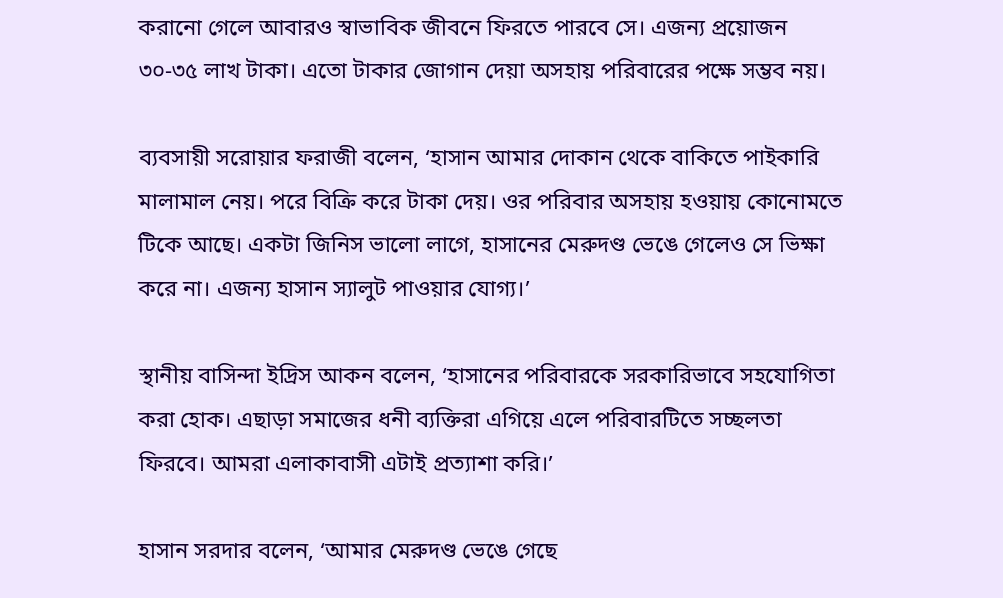করানো গেলে আবারও স্বাভাবিক জীবনে ফিরতে পারবে সে। এজন্য প্রয়োজন ৩০-৩৫ লাখ টাকা। এতো টাকার জোগান দেয়া অসহায় পরিবারের পক্ষে সম্ভব নয়।

ব্যবসায়ী সরোয়ার ফরাজী বলেন, ‘হাসান আমার দোকান থেকে বাকিতে পাইকারি মালামাল নেয়। পরে বিক্রি করে টাকা দেয়। ওর পরিবার অসহায় হওয়ায় কোনোমতে টিকে আছে। একটা জিনিস ভালো লাগে, হাসানের মেরুদণ্ড ভেঙে গেলেও সে ভিক্ষা করে না। এজন্য হাসান স্যালুট পাওয়ার যোগ্য।’

স্থানীয় বাসিন্দা ইদ্রিস আকন বলেন, ‘হাসানের পরিবারকে সরকারিভাবে সহযোগিতা করা হোক। এছাড়া সমাজের ধনী ব্যক্তিরা এগিয়ে এলে পরিবারটিতে সচ্ছলতা ফিরবে। আমরা এলাকাবাসী এটাই প্রত্যাশা করি।’

হাসান সরদার বলেন, ‘আমার মেরুদণ্ড ভেঙে গেছে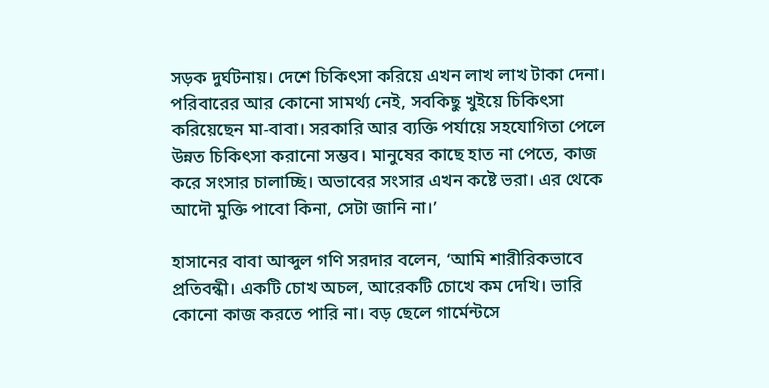সড়ক দুর্ঘটনায়। দেশে চিকিৎসা করিয়ে এখন লাখ লাখ টাকা দেনা। পরিবারের আর কোনো সামর্থ্য নেই, সবকিছু খুইয়ে চিকিৎসা করিয়েছেন মা-বাবা। সরকারি আর ব্যক্তি পর্যায়ে সহযোগিতা পেলে উন্নত চিকিৎসা করানো সম্ভব। মানুষের কাছে হাত না পেতে, কাজ করে সংসার চালাচ্ছি। অভাবের সংসার এখন কষ্টে ভরা। এর থেকে আদৌ মুক্তি পাবো কিনা, সেটা জানি না।’

হাসানের বাবা আব্দুল গণি সরদার বলেন, ‘আমি শারীরিকভাবে প্রতিবন্ধী। একটি চোখ অচল, আরেকটি চোখে কম দেখি। ভারি কোনো কাজ করতে পারি না। বড় ছেলে গার্মেন্টসে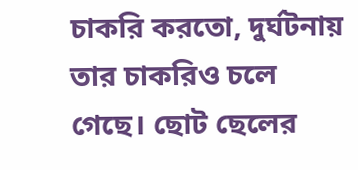চাকরি করতো, দুর্ঘটনায় তার চাকরিও চলে গেছে। ছোট ছেলের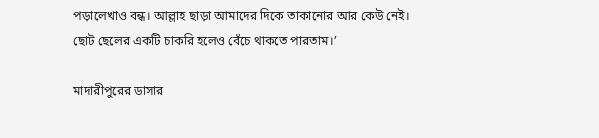পড়ালেখাও বন্ধ। আল্লাহ ছাড়া আমাদের দিকে তাকানোর আর কেউ নেই। ছোট ছেলের একটি চাকরি হলেও বেঁচে থাকতে পারতাম।’

মাদারীপুরের ডাসার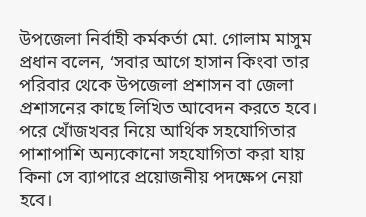উপজেলা নির্বাহী কর্মকর্তা মো. গোলাম মাসুম প্রধান বলেন, ‘সবার আগে হাসান কিংবা তার পরিবার থেকে উপজেলা প্রশাসন বা জেলা প্রশাসনের কাছে লিখিত আবেদন করতে হবে। পরে খোঁজখবর নিয়ে আর্থিক সহযোগিতার পাশাপাশি অন্যকোনো সহযোগিতা করা যায় কিনা সে ব্যাপারে প্রয়োজনীয় পদক্ষেপ নেয়া হবে।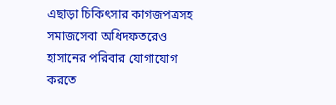এছাড়া চিকিৎসার কাগজপত্রসহ সমাজসেবা অধিদফতরেও হাসানের পরিবার যোগাযোগ করতে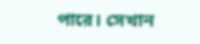পারে। সেখান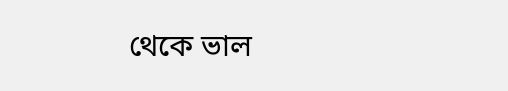থেকে ভাল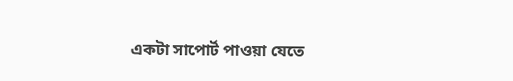একটা সাপোর্ট পাওয়া যেতে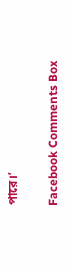পারে।’

Facebook Comments Box